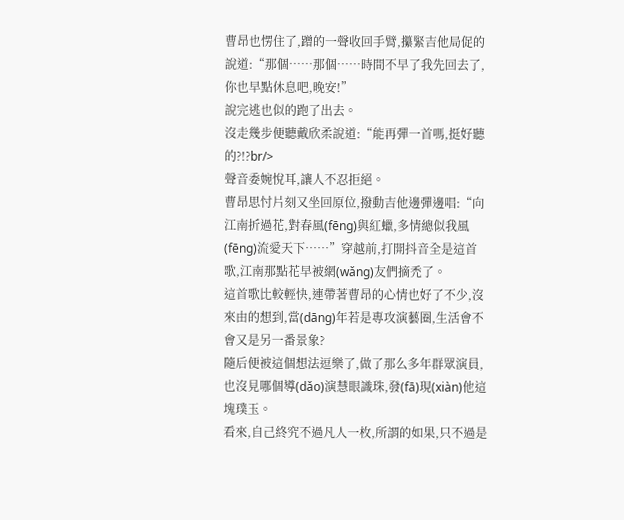曹昂也愣住了,蹭的一聲收回手臂,攥緊吉他局促的說道:“那個……那個……時間不早了我先回去了,你也早點休息吧,晚安!”
說完逃也似的跑了出去。
沒走幾步便聽戴欣柔說道:“能再彈一首嗎,挺好聽的?!?br/>
聲音委婉悅耳,讓人不忍拒絕。
曹昂思忖片刻又坐回原位,撥動吉他邊彈邊唱:“向江南折過花,對春風(fēng)與紅蠟,多情總似我風(fēng)流愛天下……”穿越前,打開抖音全是這首歌,江南那點花早被網(wǎng)友們摘禿了。
這首歌比較輕快,連帶著曹昂的心情也好了不少,沒來由的想到,當(dāng)年若是專攻演藝圈,生活會不會又是另一番景象?
隨后便被這個想法逗樂了,做了那么多年群眾演員,也沒見哪個導(dǎo)演慧眼識珠,發(fā)現(xiàn)他這塊璞玉。
看來,自己終究不過凡人一枚,所謂的如果,只不過是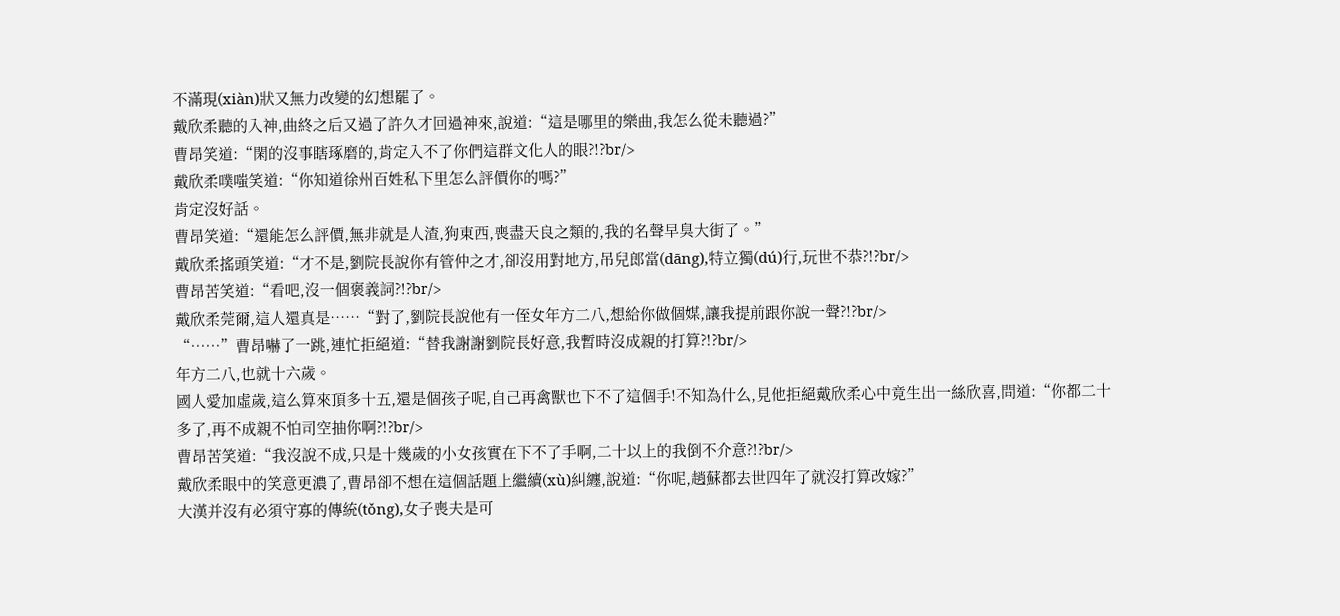不滿現(xiàn)狀又無力改變的幻想罷了。
戴欣柔聽的入神,曲終之后又過了許久才回過神來,說道:“這是哪里的樂曲,我怎么從未聽過?”
曹昂笑道:“閑的沒事瞎琢磨的,肯定入不了你們這群文化人的眼?!?br/>
戴欣柔噗嗤笑道:“你知道徐州百姓私下里怎么評價你的嗎?”
肯定沒好話。
曹昂笑道:“還能怎么評價,無非就是人渣,狗東西,喪盡天良之類的,我的名聲早臭大街了。”
戴欣柔搖頭笑道:“才不是,劉院長說你有管仲之才,卻沒用對地方,吊兒郎當(dāng),特立獨(dú)行,玩世不恭?!?br/>
曹昂苦笑道:“看吧,沒一個褒義詞?!?br/>
戴欣柔莞爾,這人還真是……“對了,劉院長說他有一侄女年方二八,想給你做個媒,讓我提前跟你說一聲?!?br/>
“……”曹昂嚇了一跳,連忙拒絕道:“替我謝謝劉院長好意,我暫時沒成親的打算?!?br/>
年方二八,也就十六歲。
國人愛加虛歲,這么算來頂多十五,還是個孩子呢,自己再禽獸也下不了這個手!不知為什么,見他拒絕戴欣柔心中竟生出一絲欣喜,問道:“你都二十多了,再不成親不怕司空抽你啊?!?br/>
曹昂苦笑道:“我沒說不成,只是十幾歲的小女孩實在下不了手啊,二十以上的我倒不介意?!?br/>
戴欣柔眼中的笑意更濃了,曹昂卻不想在這個話題上繼續(xù)糾纏,說道:“你呢,趙蘇都去世四年了就沒打算改嫁?”
大漢并沒有必須守寡的傳統(tǒng),女子喪夫是可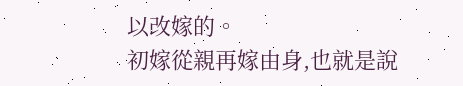以改嫁的。
初嫁從親再嫁由身,也就是說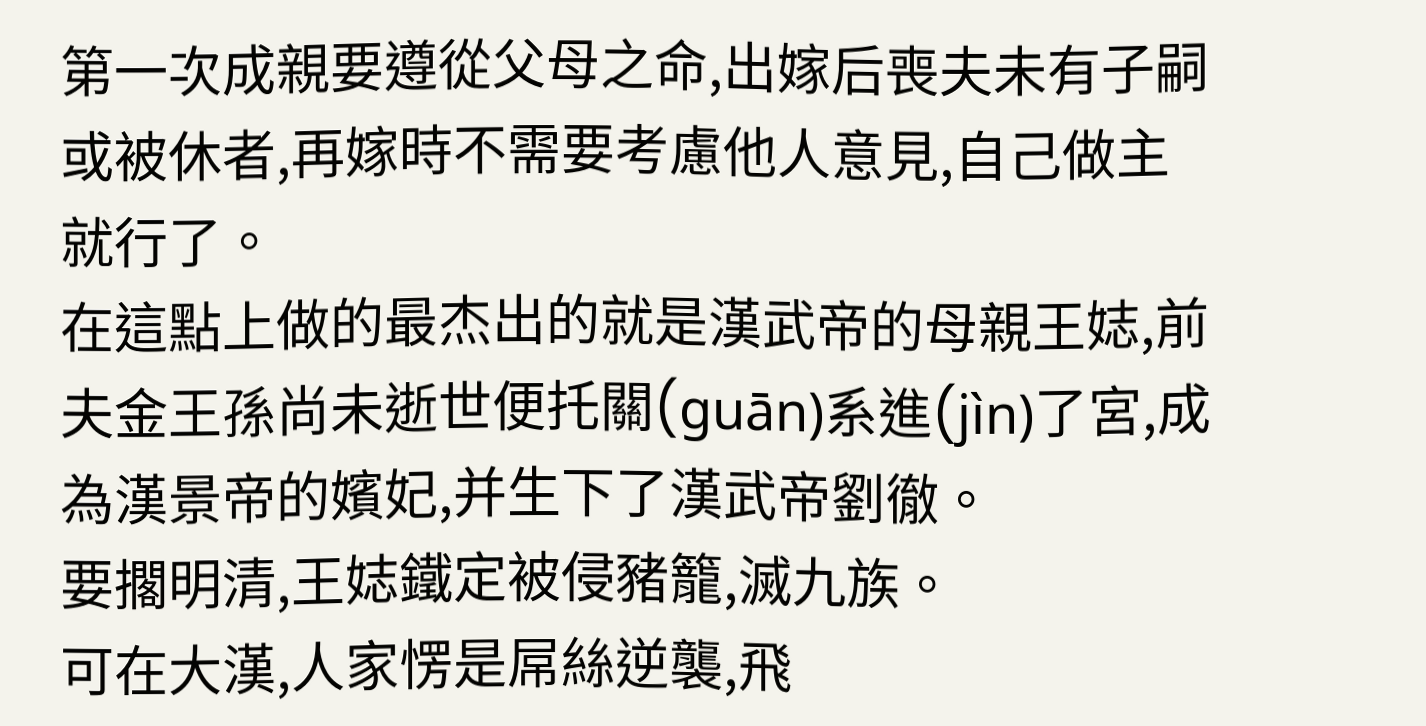第一次成親要遵從父母之命,出嫁后喪夫未有子嗣或被休者,再嫁時不需要考慮他人意見,自己做主就行了。
在這點上做的最杰出的就是漢武帝的母親王娡,前夫金王孫尚未逝世便托關(guān)系進(jìn)了宮,成為漢景帝的嬪妃,并生下了漢武帝劉徹。
要擱明清,王娡鐵定被侵豬籠,滅九族。
可在大漢,人家愣是屌絲逆襲,飛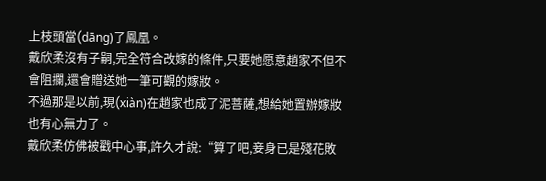上枝頭當(dāng)了鳳凰。
戴欣柔沒有子嗣,完全符合改嫁的條件,只要她愿意趙家不但不會阻攔,還會贈送她一筆可觀的嫁妝。
不過那是以前,現(xiàn)在趙家也成了泥菩薩,想給她置辦嫁妝也有心無力了。
戴欣柔仿佛被戳中心事,許久才說:“算了吧,妾身已是殘花敗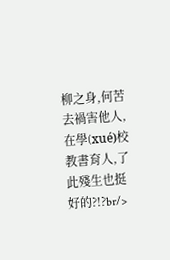柳之身,何苦去禍害他人,在學(xué)校教書育人,了此殘生也挺好的?!?br/>